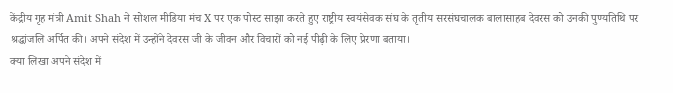केंद्रीय गृह मंत्री Amit Shah ने सोशल मीडिया मंच X पर एक पोस्ट साझा करते हुए राष्ट्रीय स्वयंसेवक संघ के तृतीय सरसंघचालक बालासाहब देवरस को उनकी पुण्यतिथि पर श्रद्धांजलि अर्पित की। अपने संदेश में उन्होंने देवरस जी के जीवन और विचारों को नई पीढ़ी के लिए प्रेरणा बताया।
क्या लिखा अपने संदेश में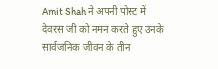Amit Shah ने अपनी पोस्ट में देवरस जी को नमन करते हुए उनके सार्वजनिक जीवन के तीन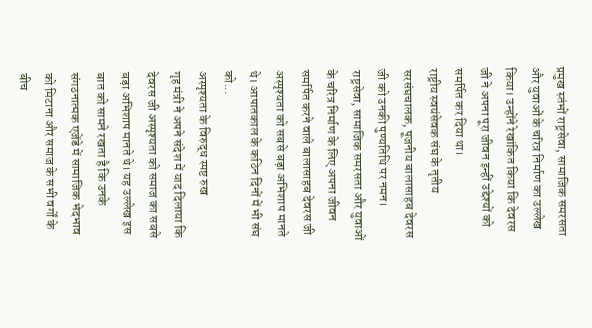प्रमुख स्तंभों राष्ट्रसेवा, सामाजिक समरसता और युवाओं के चरित्र निर्माण का उल्लेख किया। उन्होंने रेखांकित किया कि देवरस जी ने अपना पूरा जीवन इन्हीं उद्देश्यों को समर्पित कर दिया था।
राष्ट्रीय स्वयंसेवक संघ के तृतीय सरसंघचालक, पूजनीय बालासाहब देवरस जी को उनकी पुण्यतिथि पर नमन। राष्ट्रसेवा, सामाजिक समरसता और युवाओं के चरित्र निर्माण के लिए अपना जीवन समर्पित करने वाले बालासाहब देवरस जी अस्पृश्यता को सबसे बड़ा अभिशाप मानते थे। आपातकाल के कठिन दिनों में भी संघ को...
अस्पृश्यता के विरुद्ध स्पष्ट रुख
गृह मंत्री ने अपने संदेश में याद दिलाया कि देवरस जी अस्पृश्यता को समाज का सबसे बड़ा अभिशाप मानते थे। यह उल्लेख इस बात को सामने रखता है कि उनके संगठनात्मक एजेंडे में सामाजिक भेदभाव को मिटाना और समाज के सभी वर्गों के बीच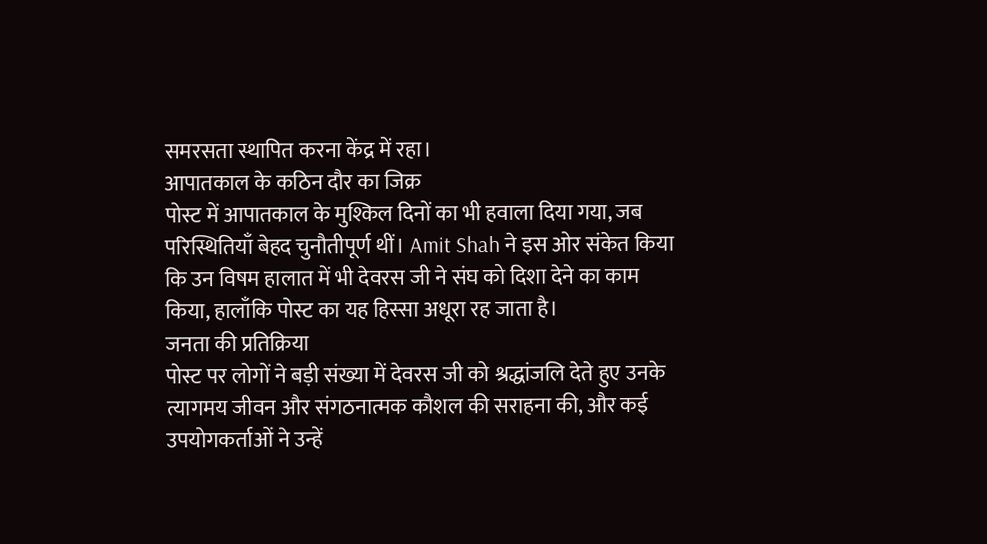समरसता स्थापित करना केंद्र में रहा।
आपातकाल के कठिन दौर का जिक्र
पोस्ट में आपातकाल के मुश्किल दिनों का भी हवाला दिया गया, जब परिस्थितियाँ बेहद चुनौतीपूर्ण थीं। Amit Shah ने इस ओर संकेत किया कि उन विषम हालात में भी देवरस जी ने संघ को दिशा देने का काम किया, हालाँकि पोस्ट का यह हिस्सा अधूरा रह जाता है।
जनता की प्रतिक्रिया
पोस्ट पर लोगों ने बड़ी संख्या में देवरस जी को श्रद्धांजलि देते हुए उनके त्यागमय जीवन और संगठनात्मक कौशल की सराहना की, और कई उपयोगकर्ताओं ने उन्हें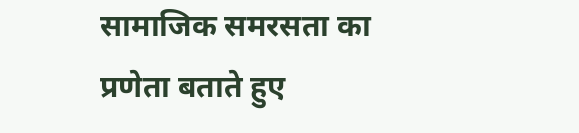सामाजिक समरसता का प्रणेता बताते हुए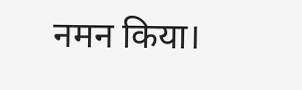नमन किया।